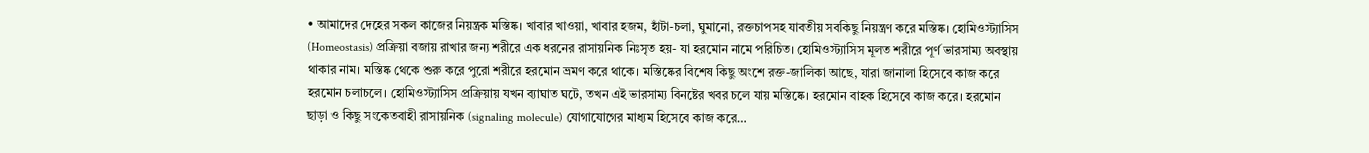• আমাদের দেহের সকল কাজের নিয়ন্ত্রক মস্তিষ্ক। খাবার খাওয়া, খাবার হজম, হাঁটা-চলা, ঘুমানো, রক্তচাপসহ যাবতীয় সবকিছু নিয়ন্ত্রণ করে মস্তিষ্ক। হোমিওস্ট্যাসিস (Homeostasis) প্রক্রিয়া বজায় রাখার জন্য শরীরে এক ধরনের রাসায়নিক নিঃসৃত হয়- যা হরমোন নামে পরিচিত। হোমিওস্ট্যাসিস মূলত শরীরে পূর্ণ ভারসাম্য অবস্থায় থাকার নাম। মস্তিষ্ক থেকে শুরু করে পুরো শরীরে হরমোন ভ্রমণ করে থাকে। মস্তিষ্কের বিশেষ কিছু অংশে রক্ত-জালিকা আছে, যারা জানালা হিসেবে কাজ করে হরমোন চলাচলে। হোমিওস্ট্যাসিস প্রক্রিয়ায় যখন ব্যাঘাত ঘটে, তখন এই ভারসাম্য বিনষ্টের খবর চলে যায় মস্তিষ্কে। হরমোন বাহক হিসেবে কাজ করে। হরমোন ছাড়া ও কিছু সংকেতবাহী রাসায়নিক (signaling molecule) যোগাযোগের মাধ্যম হিসেবে কাজ করে…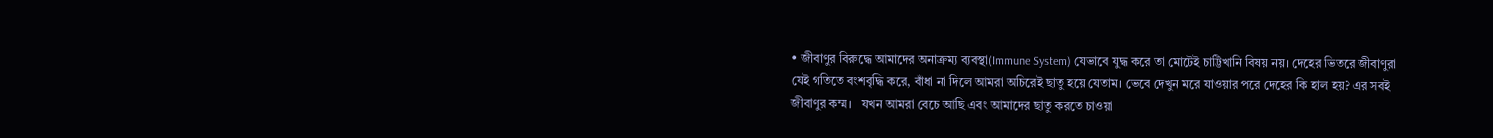• জীবাণুর বিরুদ্ধে আমাদের অনাক্রম্য ব্যবস্থা(Immune System) যেভাবে যুদ্ধ করে তা মোটেই চাট্টিখানি বিষয় নয়। দেহের ভিতরে জীবাণুরা যেই গতিতে বংশবৃদ্ধি করে, বাঁধা না দিলে আমরা অচিরেই ছাতু হয়ে যেতাম। ভেবে দেখুন মরে যাওয়ার পরে দেহের কি হাল হয়? এর সবই জীবাণুর কম্ম।   যখন আমরা বেচে আছি এবং আমাদের ছাতু করতে চাওয়া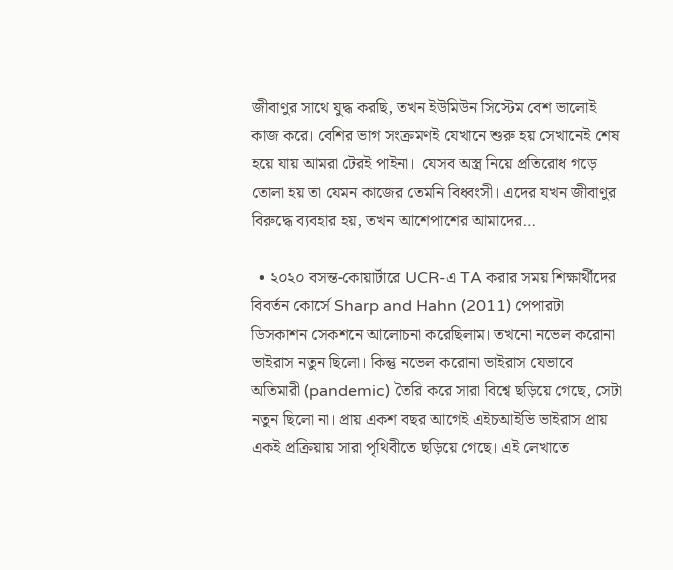জীবাণুর সাথে যুদ্ধ করছি, তখন ইউমিউন সিস্টেম বেশ ভালোই কাজ করে। বেশির ভাগ সংক্রমণই যেখানে শুরু হয় সেখানেই শেষ হয়ে যায় আমরা টেরই পাইনা।  যেসব অস্ত্র নিয়ে প্রতিরোধ গড়ে তোলা হয় তা যেমন কাজের তেমনি বিধ্বংসী। এদের যখন জীবাণুর বিরুদ্ধে ব্যবহার হয়, তখন আশেপাশের আমাদের…

  • ২০২০ বসন্ত-কোয়ার্টারে UCR-এ TA করার সময় শিক্ষার্থীদের বিবর্তন কোর্সে Sharp and Hahn (2011) পেপারটা ডিসকাশন সেকশনে আলোচনা করেছিলাম। তখনো নভেল করোনা ভাইরাস নতুন ছিলো। কিন্তু নভেল করোনা ভাইরাস যেভাবে অতিমারী (pandemic) তৈরি করে সারা বিশ্বে ছড়িয়ে গেছে, সেটা নতুন ছিলো না। প্রায় একশ বছর আগেই এইচআইভি ভাইরাস প্রায় একই প্রক্রিয়ায় সারা পৃথিবীতে ছড়িয়ে গেছে। এই লেখাতে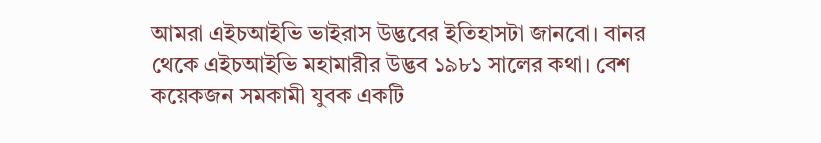আমরা এইচআইভি ভাইরাস উদ্ভবের ইতিহাসটা জানবো। বানর থেকে এইচআইভি মহামারীর উদ্ভব ১৯৮১ সালের কথা। বেশ কয়েকজন সমকামী যুবক একটি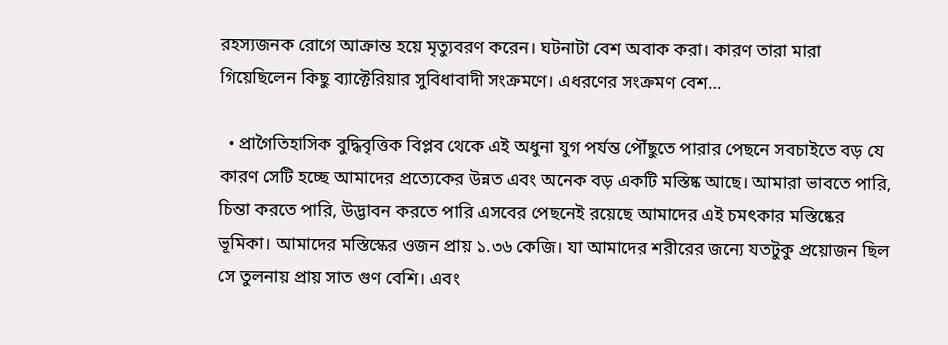রহস্যজনক রোগে আক্রান্ত হয়ে মৃত্যুবরণ করেন। ঘটনাটা বেশ অবাক করা। কারণ তারা মারা গিয়েছিলেন কিছু ব্যাক্টেরিয়ার সুবিধাবাদী সংক্রমণে। এধরণের সংক্রমণ বেশ…

  • প্রাগৈতিহাসিক বুদ্ধিবৃত্তিক বিপ্লব থেকে এই অধুনা যুগ পর্যন্ত পৌঁছুতে পারার পেছনে সবচাইতে বড় যে কারণ সেটি হচ্ছে আমাদের প্রত্যেকের উন্নত এবং অনেক বড় একটি মস্তিষ্ক আছে। আমারা ভাবতে পারি, চিন্তা করতে পারি, উদ্ভাবন করতে পারি এসবের পেছনেই রয়েছে আমাদের এই চমৎকার মস্তিষ্কের ভূমিকা। আমাদের মস্তিস্কের ওজন প্রায় ১.৩৬ কেজি। যা আমাদের শরীরের জন্যে যতটুকু প্রয়োজন ছিল সে তুলনায় প্রায় সাত গুণ বেশি। এবং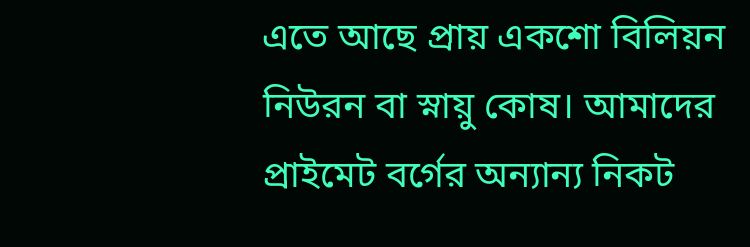এতে আছে প্রায় একশো বিলিয়ন নিউরন বা স্নায়ু কোষ। আমাদের প্রাইমেট বর্গের অন্যান্য নিকট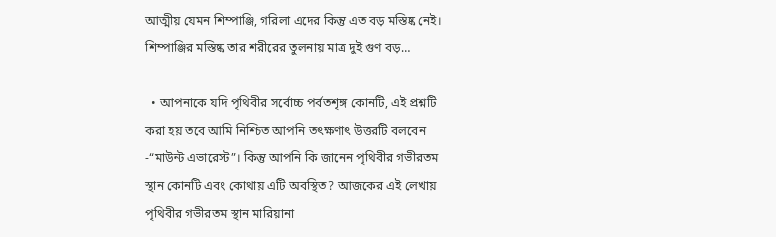আত্মীয় যেমন শিম্পাঞ্জি, গরিলা এদের কিন্তু এত বড় মস্তিষ্ক নেই। শিম্পাঞ্জির মস্তিষ্ক তার শরীরের তুলনায় মাত্র দুই গুণ বড়…

  • আপনাকে যদি পৃথিবীর সর্বোচ্চ পর্বতশৃঙ্গ কোনটি, এই প্রশ্নটি করা হয় তবে আমি নিশ্চিত আপনি তৎক্ষণাৎ উত্তরটি বলবেন -“মাউন্ট এভারেস্ট”। কিন্তু আপনি কি জানেন পৃথিবীর গভীরতম স্থান কোনটি এবং কোথায় এটি অবস্থিত? আজকের এই লেখায় পৃথিবীর গভীরতম স্থান মারিয়ানা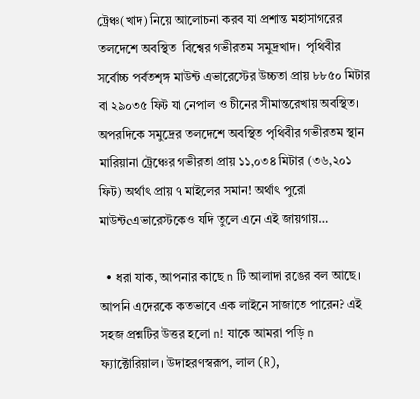ট্রেঞ্চ(খাদ) নিয়ে আলোচনা করব যা প্রশান্ত মহাসাগরের তলদেশে অবস্থিত  বিশ্বের গভীরতম সমুদ্রখাদ।  পৃথিবীর সর্বোচ্চ পর্বতশৃঙ্গ মাউন্ট এভারেস্টের উচ্চতা প্রায় ৮৮৫০ মিটার বা ২৯০৩৫ ফিট যা নেপাল ও চীনের সীমান্তরেখায় অবস্থিত। অপরদিকে সমুদ্রের তলদেশে অবস্থিত পৃথিবীর গভীরতম স্থান মারিয়ানা ট্রেঞ্চের গভীরতা প্রায় ১১,০৩৪ মিটার (৩৬,২০১ ফিট) অর্থাৎ প্রায় ৭ মাইলের সমান! অর্থাৎ পুরো মাউন্টcএভারেস্টকেও যদি তুলে এনে এই জায়গায়…

  • ধরা যাক, আপনার কাছে n টি আলাদা রঙের বল আছে। আপনি এদেরকে কতভাবে এক লাইনে সাজাতে পারেন? এই সহজ প্রশ্নটির উত্তর হলো n! যাকে আমরা পড়ি n ফ্যাক্টোরিয়াল। উদাহরণস্বরূপ, লাল (R),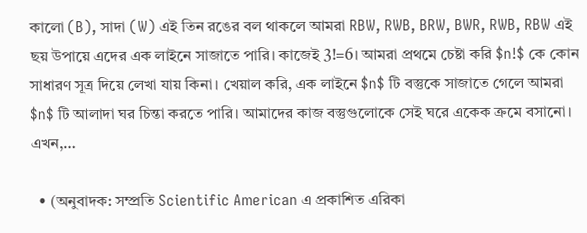কালো (B), সাদা (W) এই তিন রঙের বল থাকলে আমরা RBW, RWB, BRW, BWR, RWB, RBW এই ছয় উপায়ে এদের এক লাইনে সাজাতে পারি। কাজেই 3!=6। আমরা প্রথমে চেষ্টা করি $n!$ কে কোন সাধারণ সূত্র দিয়ে লেখা যায় কিনা। খেয়াল করি, এক লাইনে $n$ টি বস্তুকে সাজাতে গেলে আমরা $n$ টি আলাদা ঘর চিন্তা করতে পারি। আমাদের কাজ বস্তুগুলোকে সেই ঘরে একেক ক্রমে বসানো। এখন,…

  • (অনুবাদক: সম্প্রতি Scientific American এ প্রকাশিত এরিকা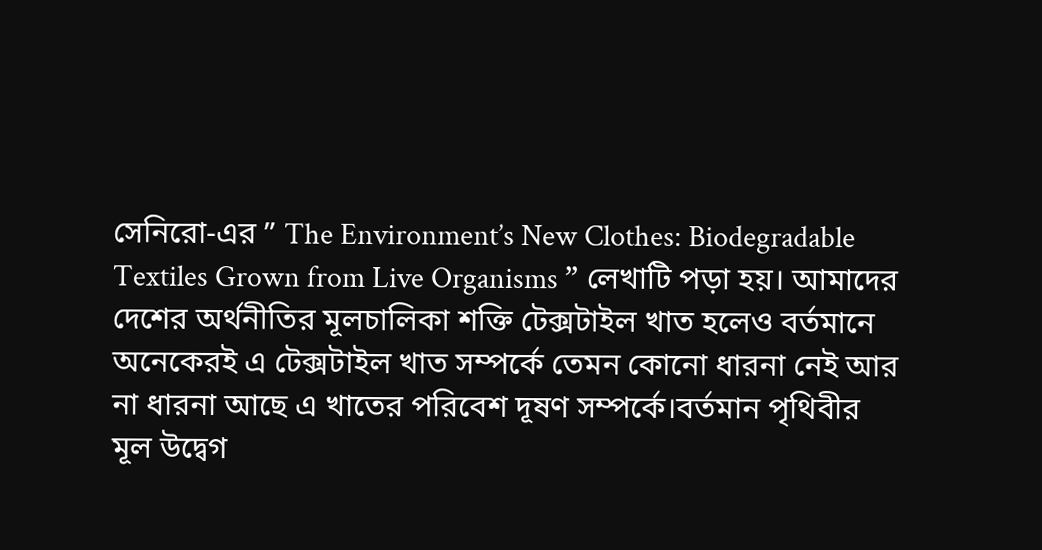সেনিরো-এর ” The Environment’s New Clothes: Biodegradable Textiles Grown from Live Organisms ” লেখাটি পড়া হয়। আমাদের দেশের অর্থনীতির মূলচালিকা শক্তি টেক্সটাইল খাত হলেও বর্তমানে অনেকেরই এ টেক্সটাইল খাত সম্পর্কে তেমন কোনো ধারনা নেই আর না ধারনা আছে এ খাতের পরিবেশ দূষণ সম্পর্কে।বর্তমান পৃথিবীর মূল উদ্বেগ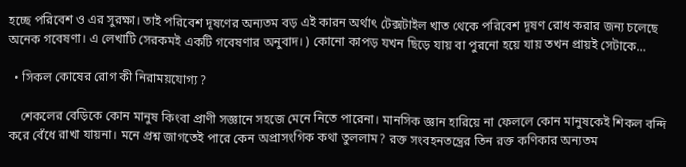হচ্ছে পরিবেশ ও এর সুরক্ষা। তাই পরিবেশ দূষণের অন্যতম বড় এই কারন অর্থাৎ টেক্সটাইল খাত থেকে পরিবেশ দূষণ রোধ করার জন্য চলেছে অনেক গবেষণা। এ লেখাটি সেরকমই একটি গবেষণার অনুবাদ। ) কোনো কাপড় যখন ছিড়ে যায় বা পুরনো হয়ে যায় তখন প্রায়ই সেটাকে…

  • সিকল কোষের রোগ কী নিরাময়যোগ্য ?

    শেকলের বেড়িকে কোন মানুষ কিংবা প্রাণী সজ্ঞানে সহজে মেনে নিতে পারেনা। মানসিক জ্ঞান হারিয়ে না ফেললে কোন মানুষকেই শিকল বন্দি করে বেঁধে রাখা যায়না। মনে প্রশ্ন জাগতেই পারে কেন অপ্রাসংগিক কথা তুললাম? রক্ত সংবহনতন্ত্রের তিন রক্ত কণিকার অন্যতম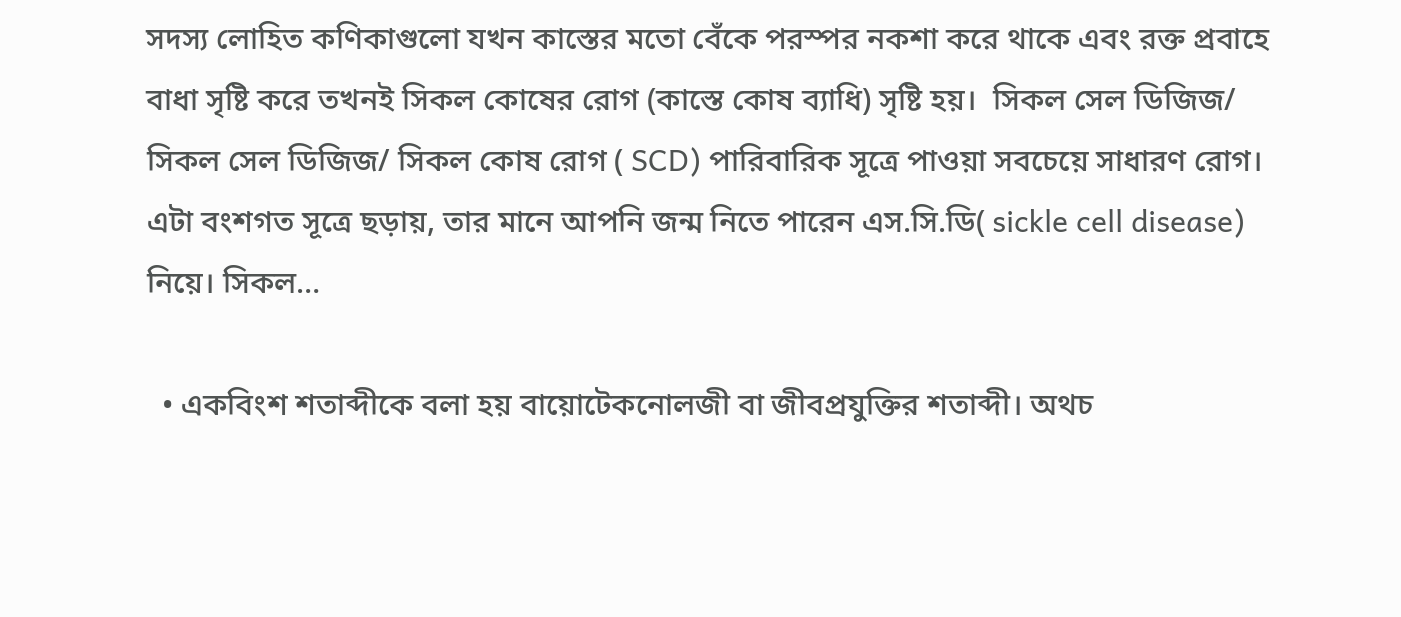সদস্য লোহিত কণিকাগুলো যখন কাস্তের মতো বেঁকে পরস্পর নকশা করে থাকে এবং রক্ত প্রবাহে বাধা সৃষ্টি করে তখনই সিকল কোষের রোগ (কাস্তে কোষ ব্যাধি) সৃষ্টি হয়।  সিকল সেল ডিজিজ/ সিকল সেল ডিজিজ/ সিকল কোষ রোগ ( SCD) পারিবারিক সূত্রে পাওয়া সবচেয়ে সাধারণ রোগ। এটা বংশগত সূত্রে ছড়ায়, তার মানে আপনি জন্ম নিতে পারেন এস.সি.ডি( sickle cell disease) নিয়ে। সিকল…

  • একবিংশ শতাব্দীকে বলা হয় বায়োটেকনোলজী বা জীবপ্রযুক্তির শতাব্দী। অথচ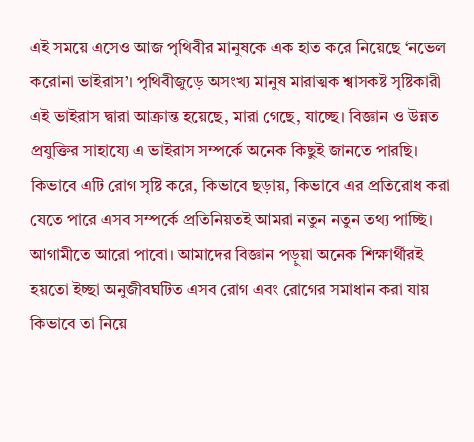এই সময়ে এসেও আজ পৃথিবীর মানুষকে এক হাত করে নিয়েছে ‘নভেল করোনা ভাইরাস’। পৃথিবীজুড়ে অসংখ্য মানুষ মারাত্মক শ্বাসকষ্ট সৃষ্টিকারী এই ভাইরাস দ্বারা আক্রান্ত হয়েছে, মারা গেছে, যাচ্ছে। বিজ্ঞান ও উন্নত প্রযুক্তির সাহায্যে এ ভাইরাস সম্পর্কে অনেক কিছুই জানতে পারছি। কিভাবে এটি রোগ সৃষ্টি করে, কিভাবে ছড়ায়, কিভাবে এর প্রতিরোধ করা যেতে পারে এসব সম্পর্কে প্রতিনিয়তই আমরা নতুন নতুন তথ্য পাচ্ছি। আগামীতে আরো পাবো। আমাদের বিজ্ঞান পড়ুয়া অনেক শিক্ষার্থীরই হয়তো ইচ্ছা অনুজীবঘটিত এসব রোগ এবং রোগের সমাধান করা যায় কিভাবে তা নিয়ে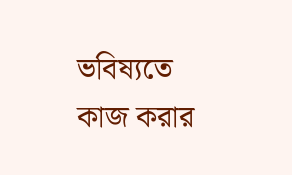ভবিষ্যতে কাজ করার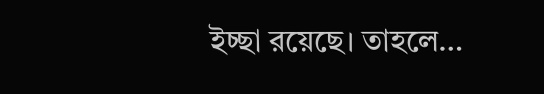ইচ্ছা রয়েছে। তাহলে…